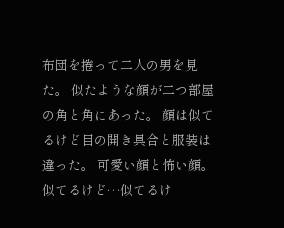布団を捲って二人の男を見た。 似たような顔が二つ部屋の角と角にあった。 顔は似てるけど目の開き具合と服装は違った。 可愛い顔と怖い顔。似てるけど…似てるけ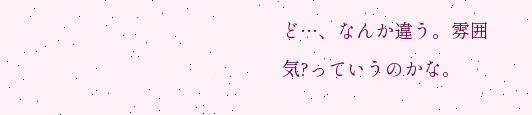ど…、なんか違う。雰囲気?っていうのかな。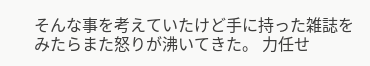そんな事を考えていたけど手に持った雑誌をみたらまた怒りが沸いてきた。 力任せ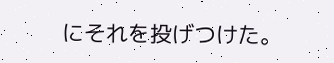にそれを投げつけた。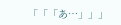「「「あ…」」」